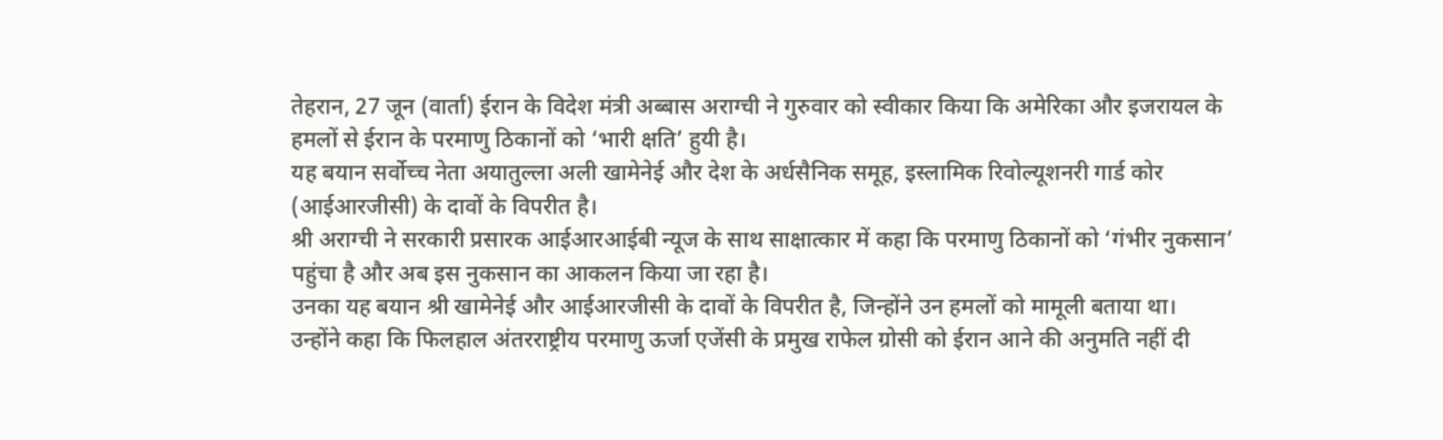तेहरान, 27 जून (वार्ता) ईरान के विदेश मंत्री अब्बास अराग्ची ने गुरुवार को स्वीकार किया कि अमेरिका और इजरायल के हमलों से ईरान के परमाणु ठिकानों को ‘भारी क्षति’ हुयी है।
यह बयान सर्वोच्च नेता अयातुल्ला अली खामेनेई और देश के अर्धसैनिक समूह, इस्लामिक रिवोल्यूशनरी गार्ड कोर (आईआरजीसी) के दावों के विपरीत है।
श्री अराग्ची ने सरकारी प्रसारक आईआरआईबी न्यूज के साथ साक्षात्कार में कहा कि परमाणु ठिकानों को ‘गंभीर नुकसान’ पहुंचा है और अब इस नुकसान का आकलन किया जा रहा है।
उनका यह बयान श्री खामेनेई और आईआरजीसी के दावों के विपरीत है, जिन्होंने उन हमलों को मामूली बताया था।
उन्होंने कहा कि फिलहाल अंतरराष्ट्रीय परमाणु ऊर्जा एजेंसी के प्रमुख राफेल ग्रोसी को ईरान आने की अनुमति नहीं दी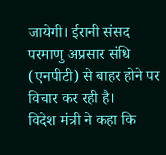जायेगी। ईरानी संसद परमाणु अप्रसार संधि (एनपीटी) से बाहर होने पर विचार कर रही है।
विदेश मंत्री ने कहा कि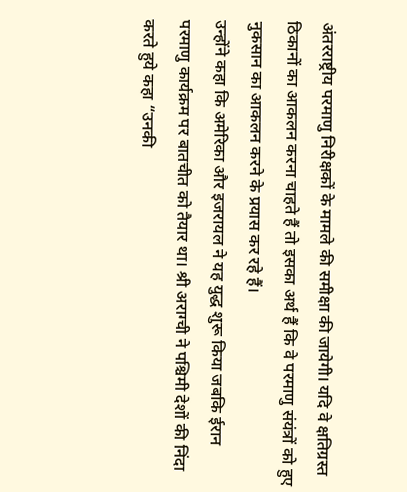अंतरराष्ट्रीय परमाणु निरीक्षकों के मामले की समीक्षा की जायेगी। यदि वे क्षतिग्रस्त ठिकानों का आकलन करना चाहते हैं तो इसका अर्थ हैं कि वे परमाणु संयंत्रों को हुए नुकसान का आकलन करने के प्रयास कर रहे हैं।
उन्होंने कहा कि अमेरिका और इजरायल ने यह युद्ध शुरू किया जबकि ईरान परमाणु कार्यक्रम पर बातचीत को तैयार था। श्री अराग्ची ने पश्चिमी देशों की निंदा करते हुये कहा “उनकी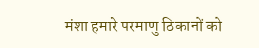मंशा हमारे परमाणु ठिकानों को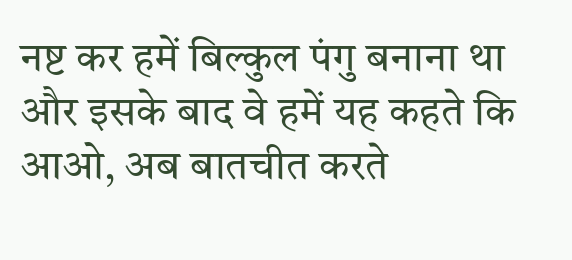नष्ट कर हमें बिल्कुल पंगु बनाना था और इसके बाद वे हमें यह कहते कि आओ, अब बातचीत करते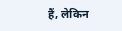हैं, लेकिन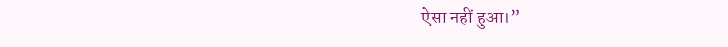ऐसा नहीं हुआ।”